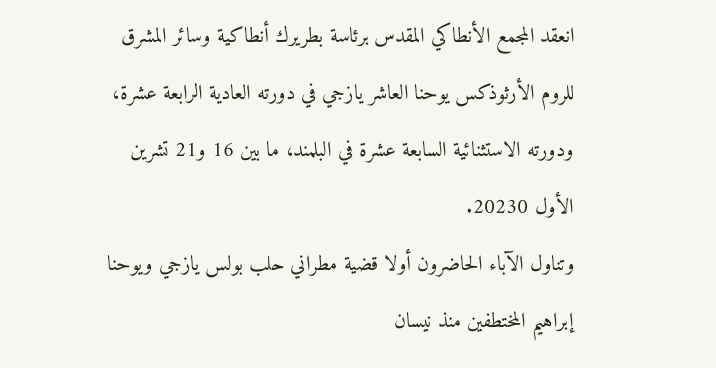انعقد المجمع الأنطاكي المقدس برئاسة بطريرك أنطاكية وسائر المشرق للروم الأرثوذكس يوحنا العاشر يازجي في دورته العادية الرابعة عشرة، ودورته الاستثنائية السابعة عشرة في البلمند، ما بين 16 و21 تشرين الأول 20230.
وتناول الآباء الحاضرون أولا قضية مطراني حلب بولس يازجي ويوحنا إبراهيم المختطفين منذ نيسان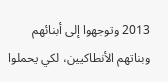2013 وتوجهوا إلى أبنائهم وبناتهم الأنطاكيين، لكي يحملوا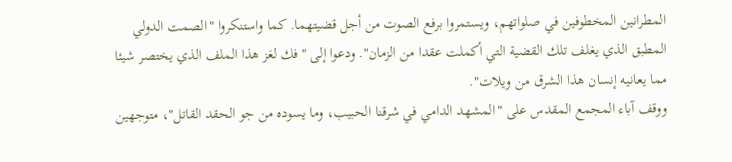المطرانين المخطوفين في صلواتهم، ويستمروا برفع الصوت من أجل قضيتهما. كما واستنكروا "الصمت الدولي المطبق الذي يغلف تلك القضية التي أكملت عقدا من الزمان". ودعوا إلى "فك لغز هذا الملف الذي يختصر شيئا مما يعانيه إنسان هذا الشرق من ويلات".
ووقف آباء المجمع المقدس على "المشهد الدامي في شرقنا الحبيب، وما يسوده من جو الحقد القاتل"، متوجهين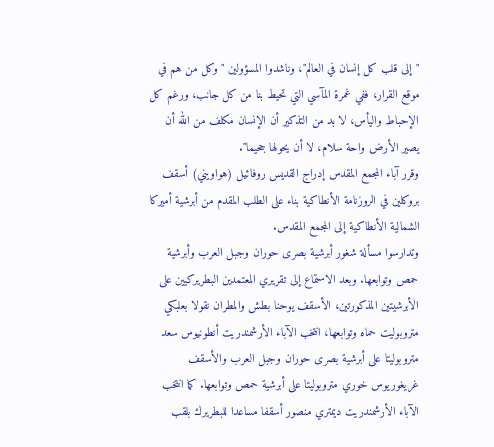"إلى قلب كل إنسان في العالم"، وناشدوا المسؤولين "وكل من هم في موقع القرار، ففي غمرة المآسي التي تحيط بنا من كل جانب، ورغم كل الإحباط واليأس، لا بد من التذكير أن الإنسان مكلف من الله أن يصير الأرض واحة سلام، لا أن يحولها جحيما".
وقرر آباء المجمع المقدس إدراج القديس روفائيل (هواويني) أسقف بروكلين في الروزنامة الأنطاكية بناء على الطلب المقدم من أبرشية أميركا الشمالية الأنطاكية إلى المجمع المقدس.
وتدارسوا مسألة شغور أبرشية بصرى حوران وجبل العرب وأبرشية حمص وتوابعها. وبعد الاستماع إلى تقريري المعتمدين البطريركيين على الأبرشيتين المذكورتين، الأسقف يوحنا بطش والمطران نقولا بعلبكي متروبوليت حماه وتوابعها، انتخب الآباء الأرشمندريت أنطونيوس سعد متروبوليتا على أبرشية بصرى حوران وجبل العرب والأسقف غريغوريوس خوري متروبوليتا على أبرشية حمص وتوابعها. كما انتخب الآباء الأرشمندريت ديمتري منصور أسقفا مساعدا للبطريرك بلقب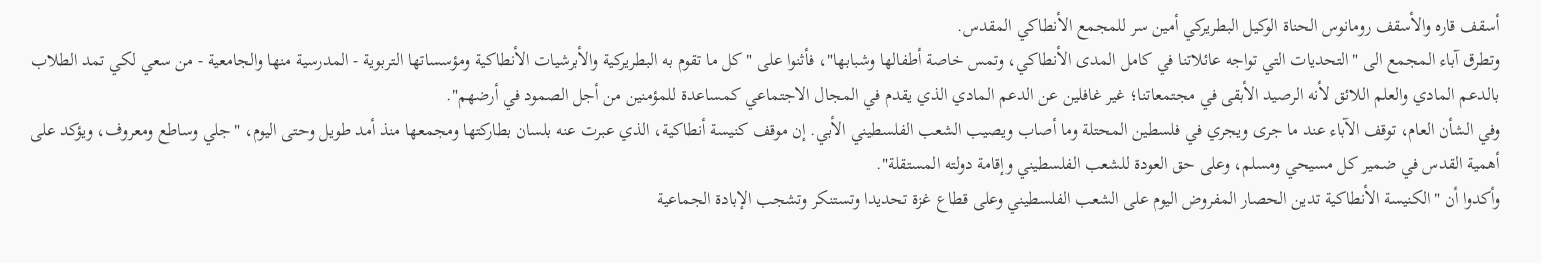أسقف قاره والأسقف رومانوس الحناة الوكيل البطريركي أمين سر للمجمع الأنطاكي المقدس.
وتطرق آباء المجمع الى "التحديات التي تواجه عائلاتنا في كامل المدى الأنطاكي، وتمس خاصة أطفالها وشبابها"، فأثنوا على "كل ما تقوم به البطريركية والأبرشيات الأنطاكية ومؤسساتها التربوية - المدرسية منها والجامعية - من سعي لكي تمد الطلاب بالدعم المادي والعلم اللائق لأنه الرصيد الأبقى في مجتمعاتنا؛ غير غافلين عن الدعم المادي الذي يقدم في المجال الاجتماعي كمساعدة للمؤمنين من أجل الصمود في أرضهم".
وفي الشأن العام، توقف الآباء عند ما جرى ويجري في فلسطين المحتلة وما أصاب ويصيب الشعب الفلسطيني الأبي. إن موقف كنيسة أنطاكية، الذي عبرت عنه بلسان بطاركتها ومجمعها منذ أمد طويل وحتى اليوم، "جلي وساطع ومعروف، ويؤكد على أهمية القدس في ضمير كل مسيحي ومسلم، وعلى حق العودة للشعب الفلسطيني وإقامة دولته المستقلة".
وأكدوا أن "الكنيسة الأنطاكية تدين الحصار المفروض اليوم على الشعب الفلسطيني وعلى قطاع غزة تحديدا وتستنكر وتشجب الإبادة الجماعية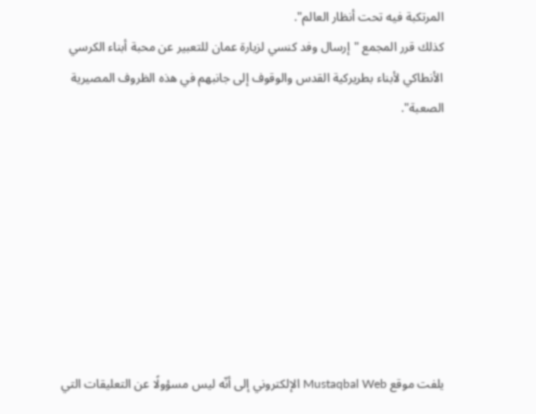المرتكبة فيه تحت أنظار العالم".
كذلك قرر المجمع "إرسال وفد كنسي لزيارة عمان للتعبير عن محبة أبناء الكرسي الأنطاكي لأبناء بطريركية القدس والوقوف إلى جانبهم في هذه الظروف المصيرية الصعبة".








يلفت موقع Mustaqbal Web الإلكتروني إلى أنّه ليس مسؤولًا عن التعليقات التي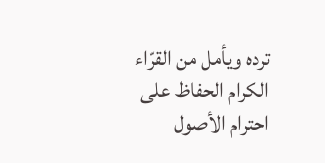ترده ويأمل من القرّاء الكرام الحفاظ على احترام الأصول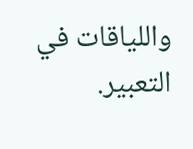واللياقات في التعبير.